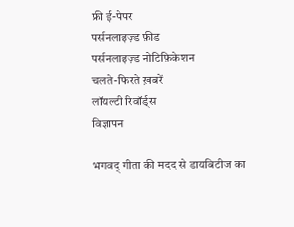फ्री ई-पेपर
पर्सनलाइज़्ड फ़ीड
पर्सनलाइज़्ड नोटिफ़िकेशन
चलते-फिरते ख़बरें
लॉयल्टी रिवॉर्ड्स
विज्ञापन

भगवद् गीता की मदद से डायबिटीज का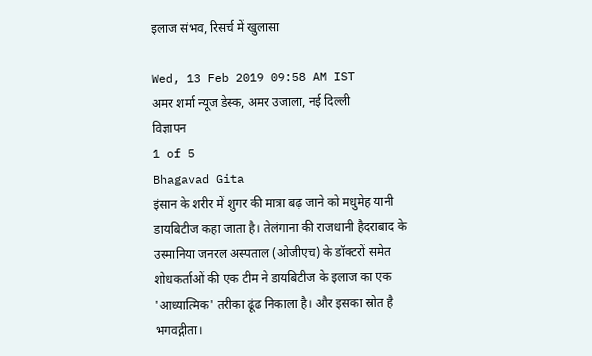इलाज संभव, रिसर्च में खुलासा

Wed, 13 Feb 2019 09:58 AM IST
अमर शर्मा न्यूज डेस्क, अमर उजाला, नई दिल्ली
विज्ञापन
1 of 5
Bhagavad Gita
इंसान के शरीर में शुगर की मात्रा बढ़ जाने को मधुमेह यानी डायबिटीज कहा जाता है। तेलंगाना की राजधानी हैदराबाद के उस्मानिया जनरल अस्पताल (ओजीएच) के डॉक्टरों समेत शोधकर्ताओं की एक टीम ने डायबिटीज के इलाज का एक 'आध्यात्मिक' तरीका ढूंढ निकाला है। और इसका स्रोत है भगवद्गीता।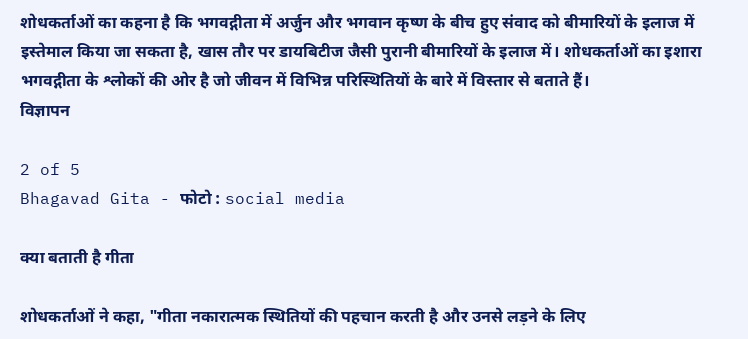शोधकर्ताओं का कहना है कि भगवद्गीता में अर्जुन और भगवान कृष्ण के बीच हुए संवाद को बीमारियों के इलाज में इस्तेमाल किया जा सकता है, खास तौर पर डायबिटीज जैसी पुरानी बीमारियों के इलाज में। शोधकर्ताओं का इशारा भगवद्गीता के श्लोकों की ओर है जो जीवन में विभिन्न परिस्थितियों के बारे में विस्तार से बताते हैं।
विज्ञापन

2 of 5
Bhagavad Gita - फोटो : social media

क्या बताती है गीता

शोधकर्ताओं ने कहा, "गीता नकारात्मक स्थितियों की पहचान करती है और उनसे लड़ने के लिए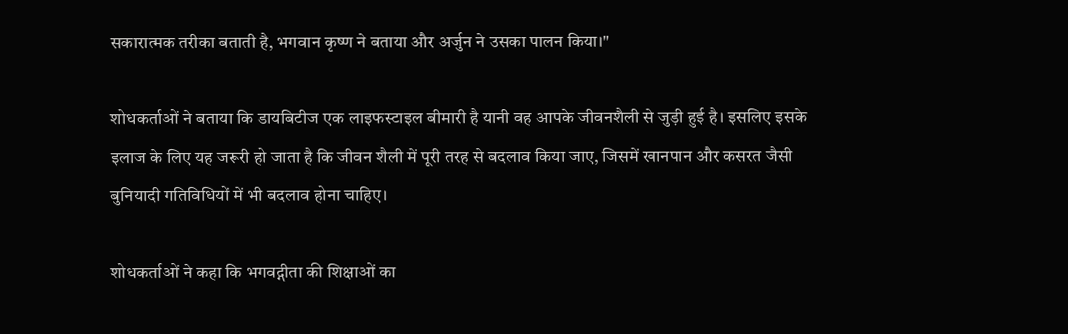सकारात्मक तरीका बताती है, भगवान कृष्ण ने बताया और अर्जुन ने उसका पालन किया।"

शोधकर्ताओं ने बताया कि डायबिटीज एक लाइफस्टाइल बीमारी है यानी वह आपके जीवनशैली से जुड़ी हुई है। इसलिए इसके इलाज के लिए यह जरूरी हो जाता है कि जीवन शैली में पूरी तरह से बदलाव किया जाए, जिसमें खानपान और कसरत जैसी बुनियादी गतिविधियों में भी बदलाव होना चाहिए।

शोधकर्ताओं ने कहा कि भगवद्गीता की शिक्षाओं का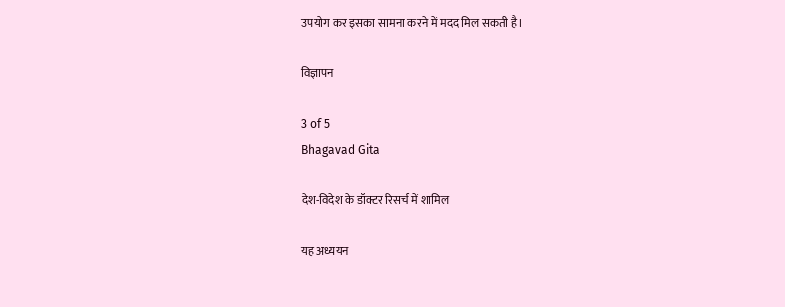उपयोग कर इसका सामना करने में मदद मिल सकती है।

विज्ञापन

3 of 5
Bhagavad Gita

देश-विदेश के डॉक्टर रिसर्च में शामिल

यह अध्ययन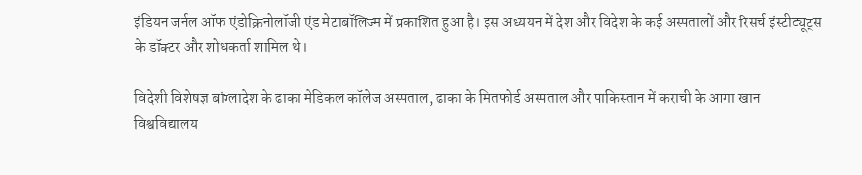इंडियन जर्नल ऑफ एंडोक्रिनोलॉजी एंड मेटाबॉलिज्म में प्रकाशित हुआ है। इस अध्ययन में देश और विदेश के कई अस्पतालों और रिसर्च इंस्टीट्यूट्स के डॉक्टर और शोधकर्ता शामिल थे।

विदेशी विशेषज्ञ बांग्लादेश के ढाका मेडिकल कॉलेज अस्पताल, ढाका के मितफोर्ड अस्पताल और पाकिस्तान में कराची के आगा खान विश्वविद्यालय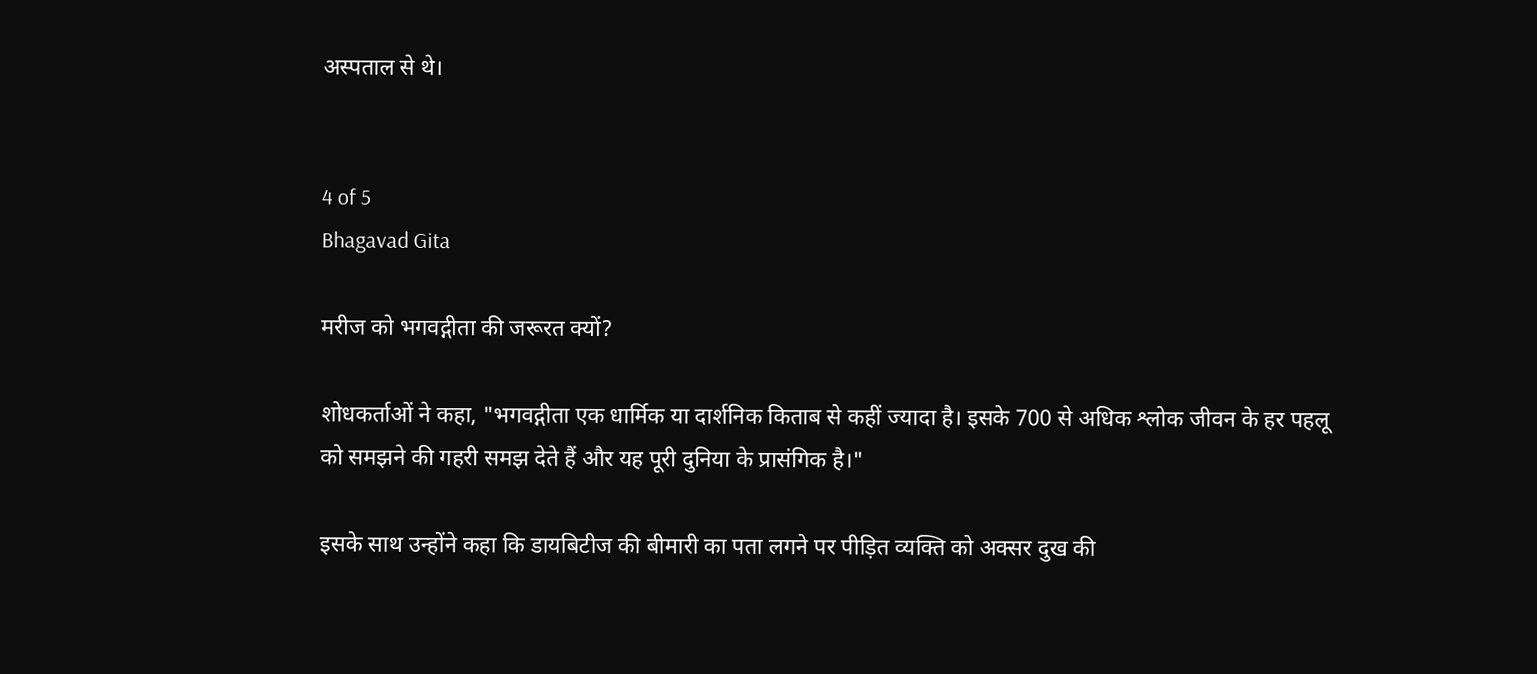अस्पताल से थे।


4 of 5
Bhagavad Gita

मरीज को भगवद्गीता की जरूरत क्यों?

शोधकर्ताओं ने कहा, "भगवद्गीता एक धार्मिक या दार्शनिक किताब से कहीं ज्यादा है। इसके 700 से अधिक श्लोक जीवन के हर पहलू को समझने की गहरी समझ देते हैं और यह पूरी दुनिया के प्रासंगिक है।"

इसके साथ उन्होंने कहा कि डायबिटीज की बीमारी का पता लगने पर पीड़ित व्यक्ति को अक्सर दुख की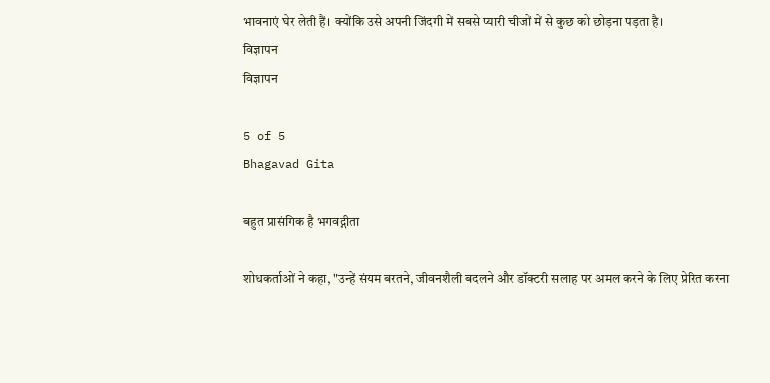भावनाएं घेर लेती हैं। क्योंकि उसे अपनी जिंदगी में सबसे प्यारी चीजों में से कुछ को छोड़ना पड़ता है।
विज्ञापन
विज्ञापन

5 of 5
Bhagavad Gita

बहुत प्रासंगिक है भगवद्गीता

शोधकर्ताओं ने कहा, "उन्हें संयम बरतने, जीवनशैली बदलने और डॉक्टरी सलाह पर अमल करने के लिए प्रेरित करना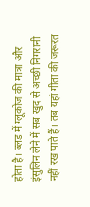होता है। ब्लड में ग्लूकोज की मात्रा और इंसुलिन लेने में सब खुद से अच्छी निगरानी नहीं रख पाते हैं। तब यहां गीता की जरूरत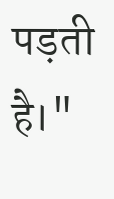पड़ती है।"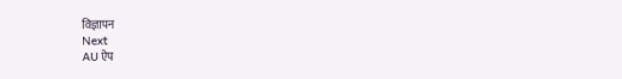विज्ञापन
Next
AU ऐप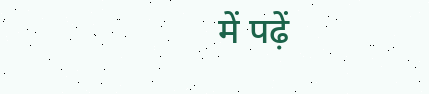में पढ़ें